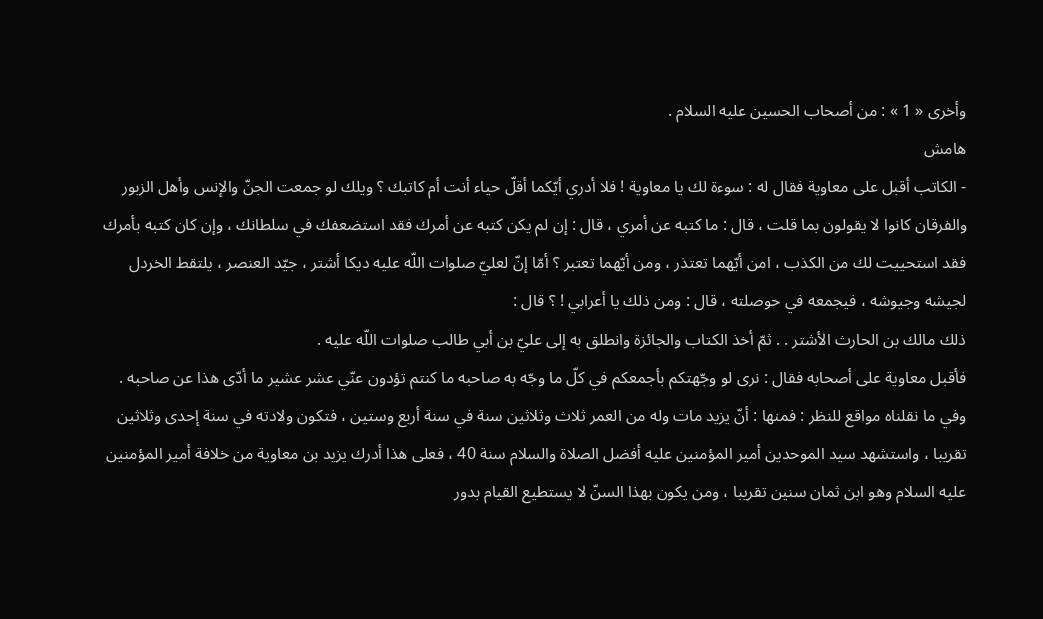وأخرى « 1 » : من أصحاب الحسين عليه السلام .
هامش
- الكاتب أقبل على معاوية فقال له : سوءة لك يا معاوية ! فلا أدري أيّكما أقلّ حياء أنت أم كاتبك ؟ ويلك لو جمعت الجنّ والإنس وأهل الزبور والفرقان كانوا لا يقولون بما قلت ، قال : ما كتبه عن أمري ، قال : إن لم يكن كتبه عن أمرك فقد استضعفك في سلطانك ، وإن كان كتبه بأمرك فقد استحييت لك من الكذب ، امن أيّهما تعتذر ، ومن أيّهما تعتبر ؟ أمّا إنّ لعليّ صلوات اللّه عليه ديكا أشتر ، جيّد العنصر ، يلتقط الخردل لجيشه وجيوشه ، فيجمعه في حوصلته ، قال : ومن ذلك يا أعرابي ! ؟ قال :
ذلك مالك بن الحارث الأشتر . . ثمّ أخذ الكتاب والجائزة وانطلق به إلى عليّ بن أبي طالب صلوات اللّه عليه .
فأقبل معاوية على أصحابه فقال : نرى لو وجّهتكم بأجمعكم في كلّ ما وجّه به صاحبه ما كنتم تؤدون عنّي عشر عشير ما أدّى هذا عن صاحبه .
وفي ما نقلناه مواقع للنظر : فمنها : أنّ يزيد مات وله من العمر ثلاث وثلاثين سنة في سنة أربع وستين ، فتكون ولادته في سنة إحدى وثلاثين تقريبا ، واستشهد سيد الموحدين أمير المؤمنين عليه أفضل الصلاة والسلام سنة 40 ، فعلى هذا أدرك يزيد بن معاوية من خلافة أمير المؤمنين عليه السلام وهو ابن ثمان سنين تقريبا ، ومن يكون بهذا السنّ لا يستطيع القيام بدور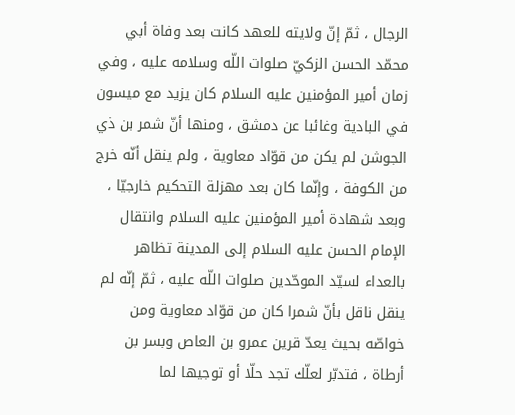الرجال ، ثمّ إنّ ولايته للعهد كانت بعد وفاة أبي محمّد الحسن الزكيّ صلوات اللّه وسلامه عليه ، وفي زمان أمير المؤمنين عليه السلام كان يزيد مع ميسون في البادية وغائبا عن دمشق ، ومنها أنّ شمر بن ذي الجوشن لم يكن من قوّاد معاوية ، ولم ينقل أنّه خرج من الكوفة ، وإنّما كان بعد مهزلة التحكيم خارجيّا ، وبعد شهادة أمير المؤمنين عليه السلام وانتقال الإمام الحسن عليه السلام إلى المدينة تظاهر بالعداء لسيّد الموحّدين صلوات اللّه عليه ، ثمّ إنّه لم ينقل ناقل بأنّ شمرا كان من قوّاد معاوية ومن خواصّه بحيث يعدّ قرين عمرو بن العاص وبسر بن أرطاة ، فتدبّر لعلّك تجد حلّا أو توجيها لما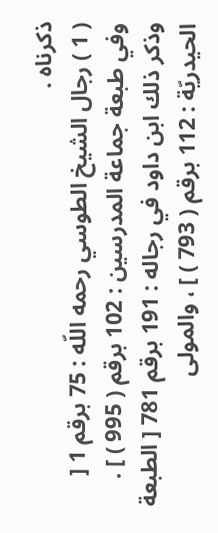ذكرناه .
( 1 ) رجال الشيخ الطوسي رحمه اللّه : 75 برقم 1 [ وفي طبعة جماعة المدرسين : 102 برقم ( 995 ) ] .
وذكر ذلك ابن داود في رجاله : 191 برقم 781 [ الطبعة الحيدريّة : 112 برقم ( 793 ) ] ، والمولى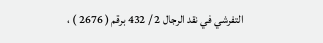التفرشي في نقد الرجال 2 / 432 برقم ( 2676 ) ،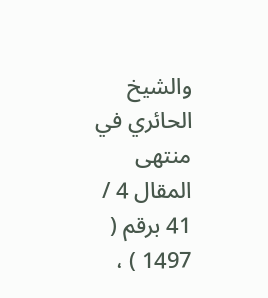والشيخ الحائري في منتهى المقال 4 / 41 برقم ( 1497 ) ،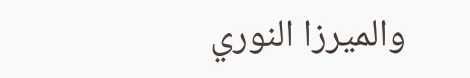والميرزا النوري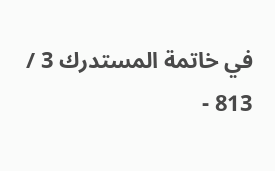في خاتمة المستدرك 3 / 813 -